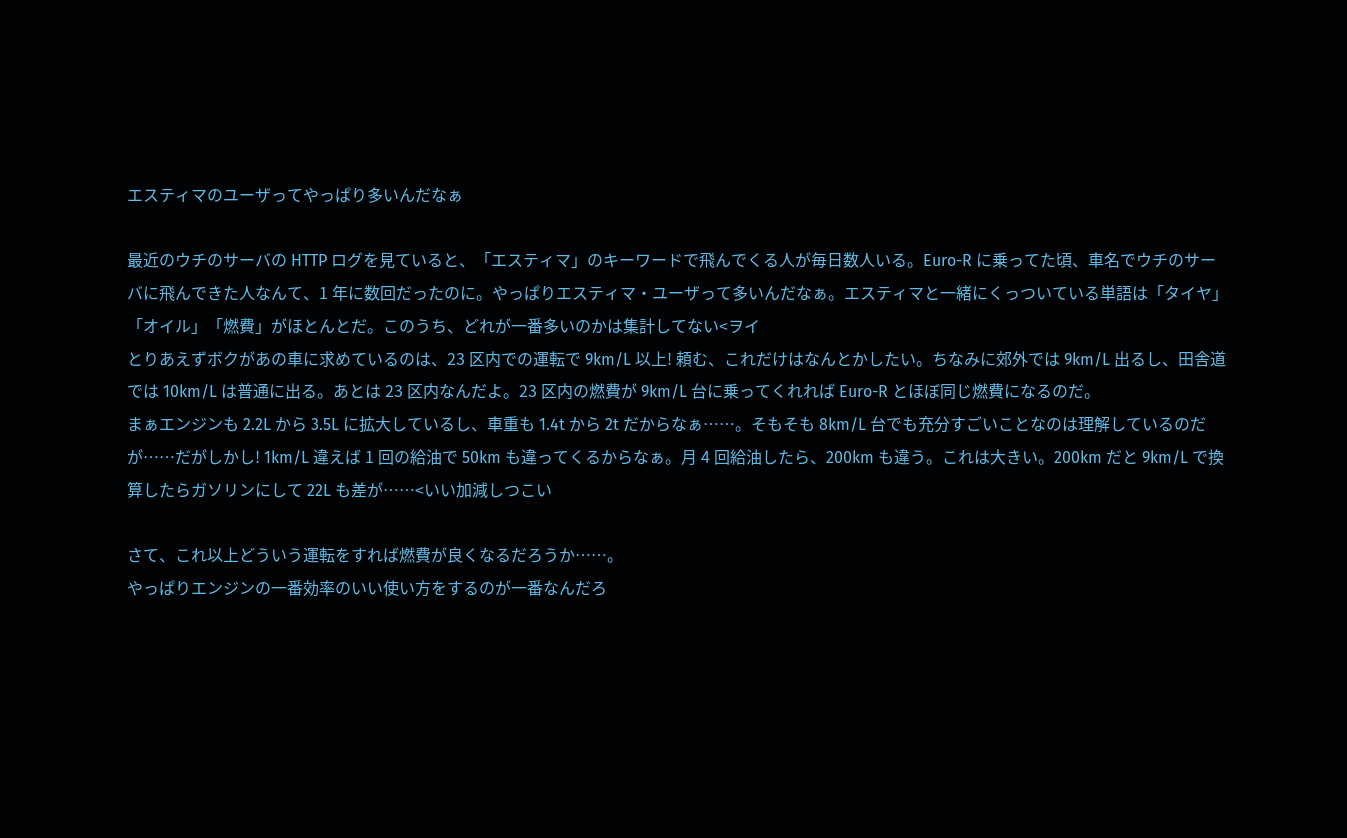エスティマのユーザってやっぱり多いんだなぁ

最近のウチのサーバの HTTP ログを見ていると、「エスティマ」のキーワードで飛んでくる人が毎日数人いる。Euro-R に乗ってた頃、車名でウチのサーバに飛んできた人なんて、1 年に数回だったのに。やっぱりエスティマ・ユーザって多いんだなぁ。エスティマと一緒にくっついている単語は「タイヤ」「オイル」「燃費」がほとんとだ。このうち、どれが一番多いのかは集計してない<ヲイ
とりあえずボクがあの車に求めているのは、23 区内での運転で 9km/L 以上! 頼む、これだけはなんとかしたい。ちなみに郊外では 9km/L 出るし、田舎道では 10km/L は普通に出る。あとは 23 区内なんだよ。23 区内の燃費が 9km/L 台に乗ってくれれば Euro-R とほぼ同じ燃費になるのだ。
まぁエンジンも 2.2L から 3.5L に拡大しているし、車重も 1.4t から 2t だからなぁ……。そもそも 8km/L 台でも充分すごいことなのは理解しているのだが……だがしかし! 1km/L 違えば 1 回の給油で 50km も違ってくるからなぁ。月 4 回給油したら、200km も違う。これは大きい。200km だと 9km/L で換算したらガソリンにして 22L も差が……<いい加減しつこい

さて、これ以上どういう運転をすれば燃費が良くなるだろうか……。
やっぱりエンジンの一番効率のいい使い方をするのが一番なんだろ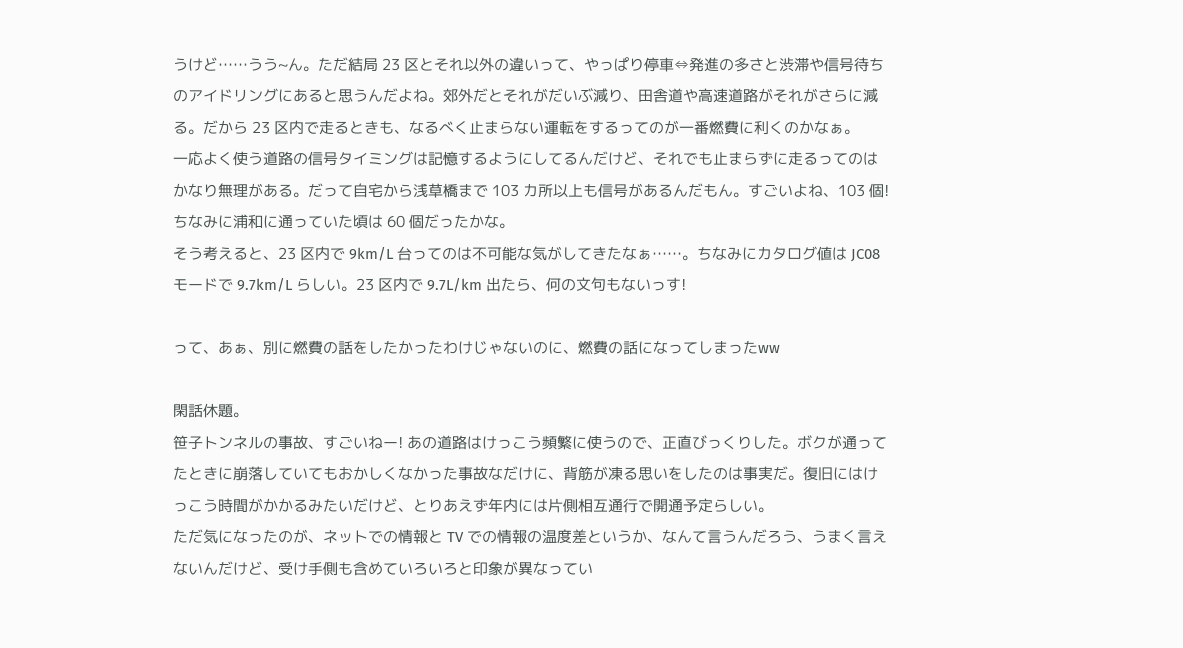うけど……うう~ん。ただ結局 23 区とそれ以外の違いって、やっぱり停車⇔発進の多さと渋滞や信号待ちのアイドリングにあると思うんだよね。郊外だとそれがだいぶ減り、田舎道や高速道路がそれがさらに減る。だから 23 区内で走るときも、なるべく止まらない運転をするってのが一番燃費に利くのかなぁ。
一応よく使う道路の信号タイミングは記憶するようにしてるんだけど、それでも止まらずに走るってのはかなり無理がある。だって自宅から浅草橋まで 103 カ所以上も信号があるんだもん。すごいよね、103 個! ちなみに浦和に通っていた頃は 60 個だったかな。
そう考えると、23 区内で 9km/L 台ってのは不可能な気がしてきたなぁ……。ちなみにカタログ値は JC08 モードで 9.7km/L らしい。23 区内で 9.7L/km 出たら、何の文句もないっす!

って、あぁ、別に燃費の話をしたかったわけじゃないのに、燃費の話になってしまったww

閑話休題。
笹子トンネルの事故、すごいねー! あの道路はけっこう頻繁に使うので、正直びっくりした。ボクが通ってたときに崩落していてもおかしくなかった事故なだけに、背筋が凍る思いをしたのは事実だ。復旧にはけっこう時間がかかるみたいだけど、とりあえず年内には片側相互通行で開通予定らしい。
ただ気になったのが、ネットでの情報と TV での情報の温度差というか、なんて言うんだろう、うまく言えないんだけど、受け手側も含めていろいろと印象が異なってい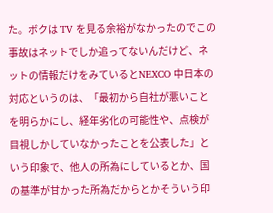た。ボクは TV を見る余裕がなかったのでこの事故はネットでしか追ってないんだけど、ネットの情報だけをみているとNEXCO 中日本の対応というのは、「最初から自社が悪いことを明らかにし、経年劣化の可能性や、点検が目視しかしていなかったことを公表した」という印象で、他人の所為にしているとか、国の基準が甘かった所為だからとかそういう印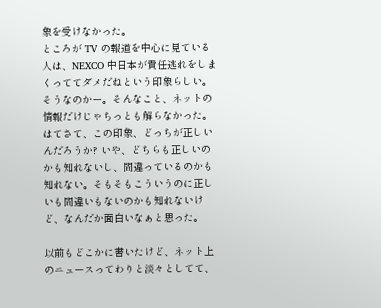象を受けなかった。
ところが TV の報道を中心に見ている人は、NEXCO 中日本が責任逃れをしまくっててダメだねという印象らしい。
そうなのかー。そんなこと、ネットの情報だけじゃちっとも解らなかった。
はてさて、この印象、どっちが正しいんだろうか? いや、どちらも正しいのかも知れないし、間違っているのかも知れない。そもそもこういうのに正しいも間違いもないのかも知れないけど、なんだか面白いなぁと思った。

以前もどこかに書いたけど、ネット上のニュースってわりと淡々としてて、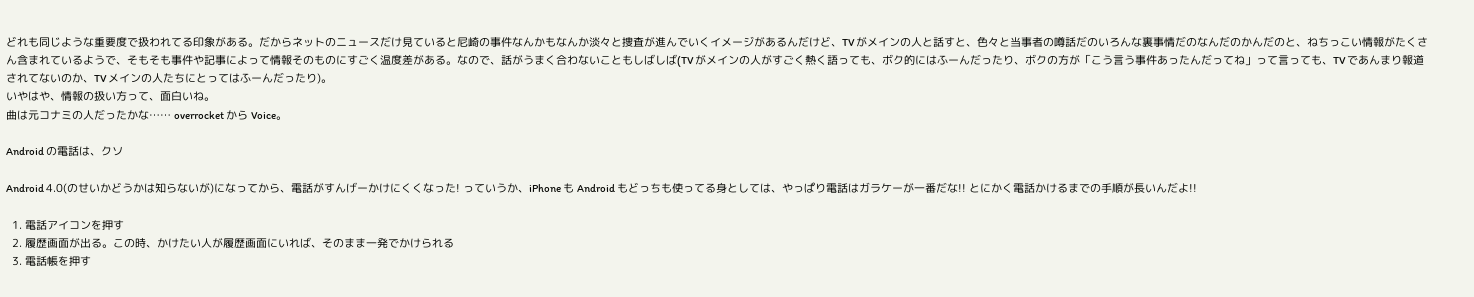どれも同じような重要度で扱われてる印象がある。だからネットのニュースだけ見ていると尼崎の事件なんかもなんか淡々と捜査が進んでいくイメージがあるんだけど、TV がメインの人と話すと、色々と当事者の噂話だのいろんな裏事情だのなんだのかんだのと、ねちっこい情報がたくさん含まれているようで、そもそも事件や記事によって情報そのものにすごく温度差がある。なので、話がうまく合わないこともしばしば(TV がメインの人がすごく熱く語っても、ボク的にはふーんだったり、ボクの方が「こう言う事件あったんだってね」って言っても、TV であんまり報道されてないのか、TV メインの人たちにとってはふーんだったり)。
いやはや、情報の扱い方って、面白いね。
曲は元コナミの人だったかな…… overrocket から Voice。

Android の電話は、クソ

Android 4.0(のせいかどうかは知らないが)になってから、電話がすんげーかけにくくなった! っていうか、iPhone も Android もどっちも使ってる身としては、やっぱり電話はガラケーが一番だな!! とにかく電話かけるまでの手順が長いんだよ!!

  1. 電話アイコンを押す
  2. 履歴画面が出る。この時、かけたい人が履歴画面にいれば、そのまま一発でかけられる
  3. 電話帳を押す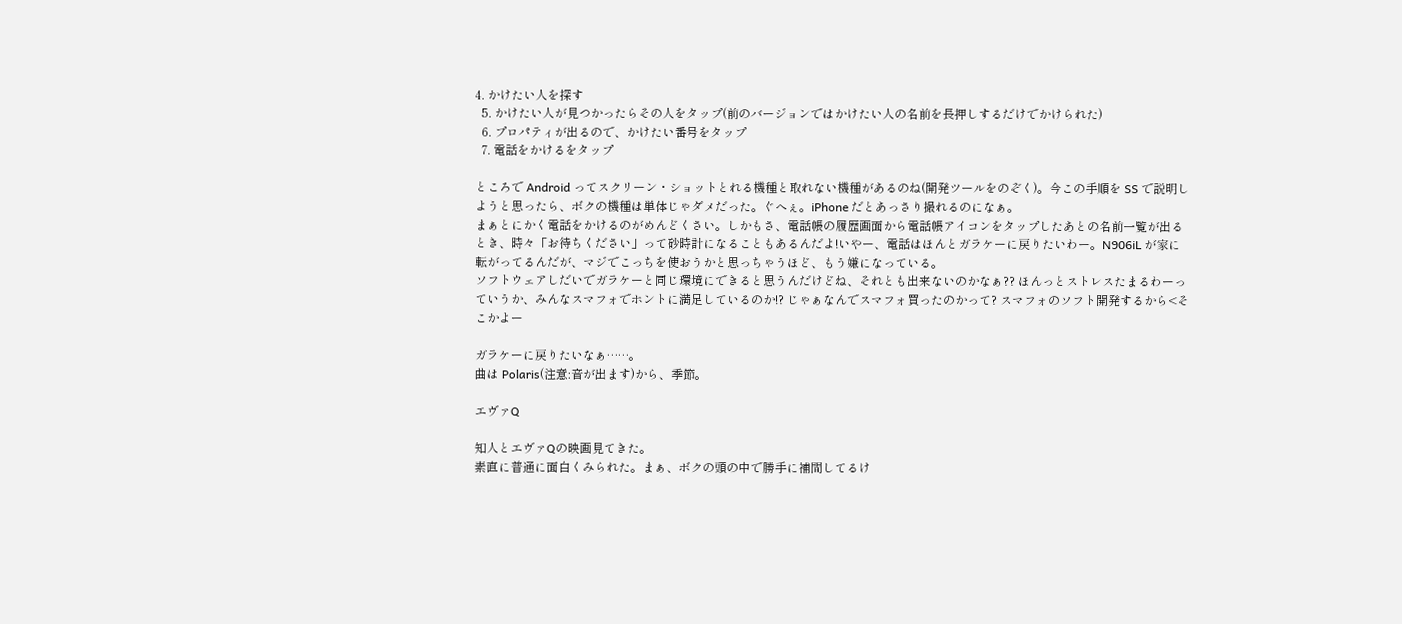4. かけたい人を探す
  5. かけたい人が見つかったらその人をタップ(前のバージョンではかけたい人の名前を長押しするだけでかけられた)
  6. プロパティが出るので、かけたい番号をタップ
  7. 電話をかけるをタップ

ところで Android ってスクリーン・ショットとれる機種と取れない機種があるのね(開発ツールをのぞく)。今この手順を SS で説明しようと思ったら、ボクの機種は単体じゃダメだった。ぐへぇ。iPhone だとあっさり撮れるのになぁ。
まぁとにかく電話をかけるのがめんどくさい。しかもさ、電話帳の履歴画面から電話帳アイコンをタップしたあとの名前一覧が出るとき、時々「お待ちください」って砂時計になることもあるんだよ!いやー、電話はほんとガラケーに戻りたいわー。N906iL が家に転がってるんだが、マジでこっちを使おうかと思っちゃうほど、もう嫌になっている。
ソフトウェアしだいでガラケーと同じ環境にできると思うんだけどね、それとも出来ないのかなぁ?? ほんっとストレスたまるわーっていうか、みんなスマフォでホントに満足しているのか!? じゃぁなんでスマフォ買ったのかって? スマフォのソフト開発するから<そこかよー

ガラケーに戻りたいなぁ……。
曲は Polaris(注意:音が出ます)から、季節。

エヴァQ

知人とエヴァQの映画見てきた。
素直に普通に面白くみられた。まぁ、ボクの頭の中で勝手に補間してるけ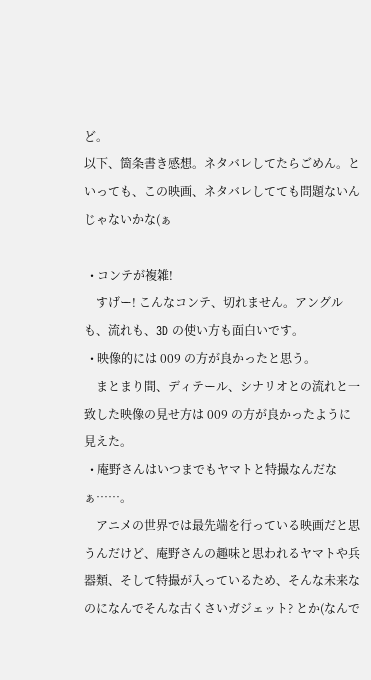ど。
以下、箇条書き感想。ネタバレしてたらごめん。といっても、この映画、ネタバレしてても問題ないんじゃないかな(ぁ

  • コンテが複雑!
    すげー! こんなコンテ、切れません。アングルも、流れも、3D の使い方も面白いです。
  • 映像的には 009 の方が良かったと思う。
    まとまり間、ディテール、シナリオとの流れと一致した映像の見せ方は 009 の方が良かったように見えた。
  • 庵野さんはいつまでもヤマトと特撮なんだなぁ……。
    アニメの世界では最先端を行っている映画だと思うんだけど、庵野さんの趣味と思われるヤマトや兵器類、そして特撮が入っているため、そんな未来なのになんでそんな古くさいガジェット? とか(なんで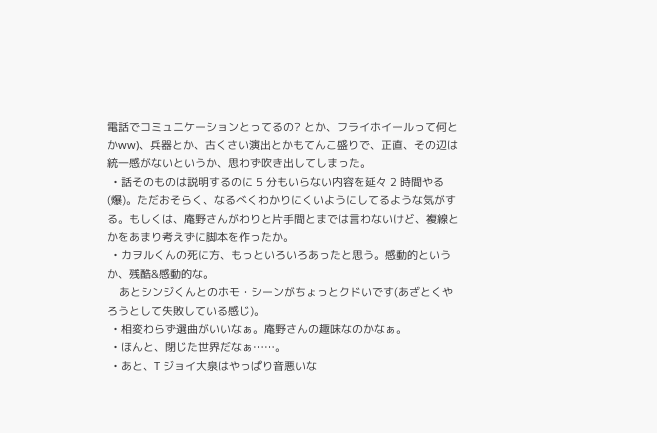電話でコミュニケーションとってるの? とか、フライホイールって何とかww)、兵器とか、古くさい演出とかもてんこ盛りで、正直、その辺は統一感がないというか、思わず吹き出してしまった。
  • 話そのものは説明するのに 5 分もいらない内容を延々 2 時間やる(爆)。ただおそらく、なるべくわかりにくいようにしてるような気がする。もしくは、庵野さんがわりと片手間とまでは言わないけど、複線とかをあまり考えずに脚本を作ったか。
  • カヲルくんの死に方、もっといろいろあったと思う。感動的というか、残酷&感動的な。
    あとシンジくんとのホモ・シーンがちょっとクドいです(あざとくやろうとして失敗している感じ)。
  • 相変わらず選曲がいいなぁ。庵野さんの趣味なのかなぁ。
  • ほんと、閉じた世界だなぁ……。
  • あと、T ジョイ大泉はやっぱり音悪いな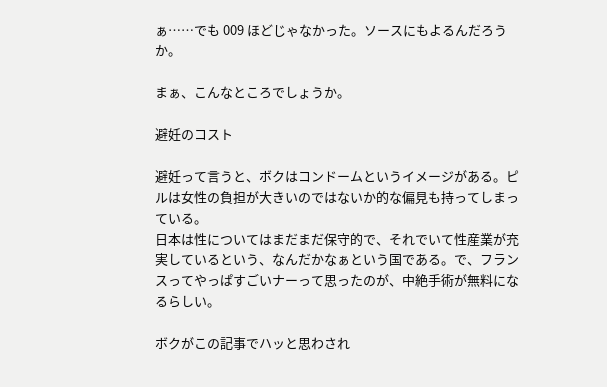ぁ……でも 009 ほどじゃなかった。ソースにもよるんだろうか。

まぁ、こんなところでしょうか。

避妊のコスト

避妊って言うと、ボクはコンドームというイメージがある。ピルは女性の負担が大きいのではないか的な偏見も持ってしまっている。
日本は性についてはまだまだ保守的で、それでいて性産業が充実しているという、なんだかなぁという国である。で、フランスってやっぱすごいナーって思ったのが、中絶手術が無料になるらしい。

ボクがこの記事でハッと思わされ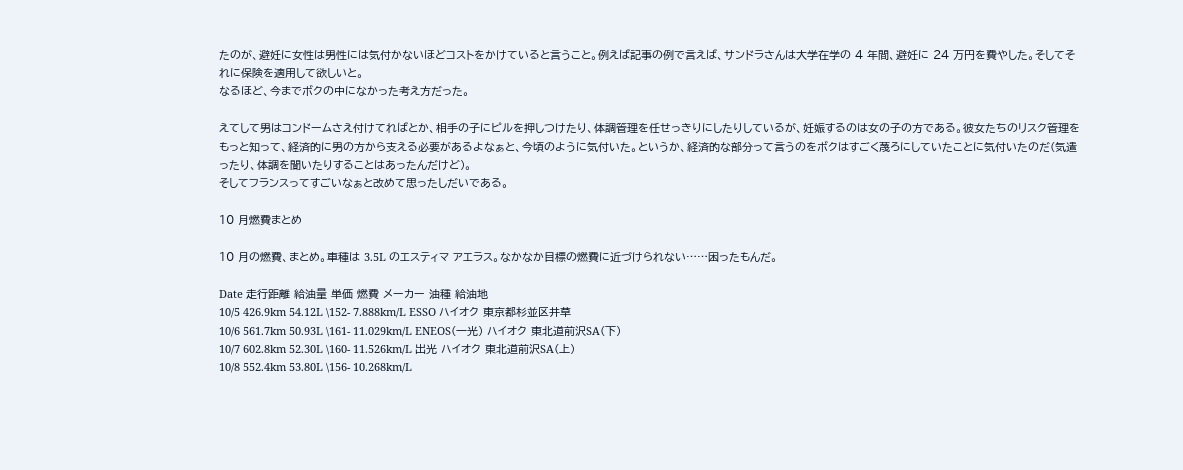たのが、避妊に女性は男性には気付かないほどコストをかけていると言うこと。例えば記事の例で言えば、サンドラさんは大学在学の 4 年間、避妊に 24 万円を費やした。そしてそれに保険を適用して欲しいと。
なるほど、今までボクの中になかった考え方だった。

えてして男はコンドームさえ付けてればとか、相手の子にピルを押しつけたり、体調管理を任せっきりにしたりしているが、妊娠するのは女の子の方である。彼女たちのリスク管理をもっと知って、経済的に男の方から支える必要があるよなぁと、今頃のように気付いた。というか、経済的な部分って言うのをボクはすごく蔑ろにしていたことに気付いたのだ(気遣ったり、体調を聞いたりすることはあったんだけど)。
そしてフランスってすごいなぁと改めて思ったしだいである。

10 月燃費まとめ

10 月の燃費、まとめ。車種は 3.5L のエスティマ アエラス。なかなか目標の燃費に近づけられない……困ったもんだ。

Date 走行距離 給油量 単価 燃費 メーカー 油種 給油地
10/5 426.9km 54.12L \152- 7.888km/L ESSO ハイオク 東京都杉並区井草
10/6 561.7km 50.93L \161- 11.029km/L ENEOS(一光) ハイオク 東北道前沢SA(下)
10/7 602.8km 52.30L \160- 11.526km/L 出光 ハイオク 東北道前沢SA(上)
10/8 552.4km 53.80L \156- 10.268km/L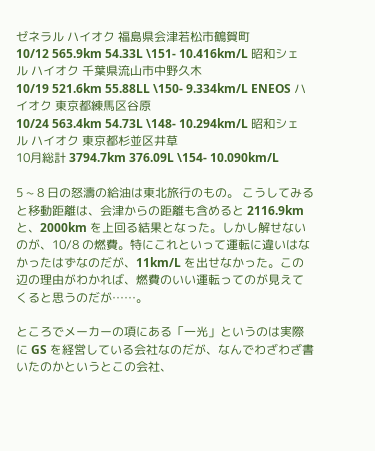ゼネラル ハイオク 福島県会津若松市鶴賀町
10/12 565.9km 54.33L \151- 10.416km/L 昭和シェル ハイオク 千葉県流山市中野久木
10/19 521.6km 55.88LL \150- 9.334km/L ENEOS ハイオク 東京都練馬区谷原
10/24 563.4km 54.73L \148- 10.294km/L 昭和シェル ハイオク 東京都杉並区井草
10月総計 3794.7km 376.09L \154- 10.090km/L

5 ~ 8 日の怒濤の給油は東北旅行のもの。 こうしてみると移動距離は、会津からの距離も含めると 2116.9km と、2000km を上回る結果となった。しかし解せないのが、10/8 の燃費。特にこれといって運転に違いはなかったはずなのだが、11km/L を出せなかった。この辺の理由がわかれば、燃費のいい運転ってのが見えてくると思うのだが……。

ところでメーカーの項にある「一光」というのは実際に GS を経営している会社なのだが、なんでわざわざ書いたのかというとこの会社、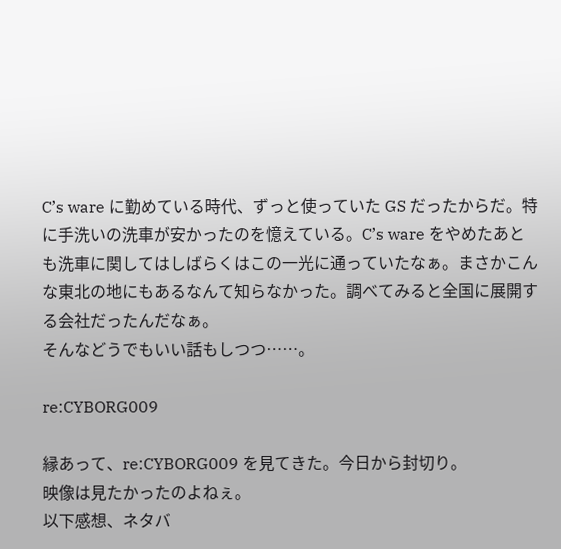C’s ware に勤めている時代、ずっと使っていた GS だったからだ。特に手洗いの洗車が安かったのを憶えている。C’s ware をやめたあとも洗車に関してはしばらくはこの一光に通っていたなぁ。まさかこんな東北の地にもあるなんて知らなかった。調べてみると全国に展開する会社だったんだなぁ。
そんなどうでもいい話もしつつ……。

re:CYBORG009

縁あって、re:CYBORG009 を見てきた。今日から封切り。
映像は見たかったのよねぇ。
以下感想、ネタバ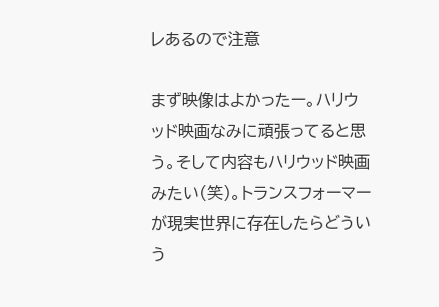レあるので注意

まず映像はよかったー。ハリウッド映画なみに頑張ってると思う。そして内容もハリウッド映画みたい(笑)。トランスフォーマーが現実世界に存在したらどういう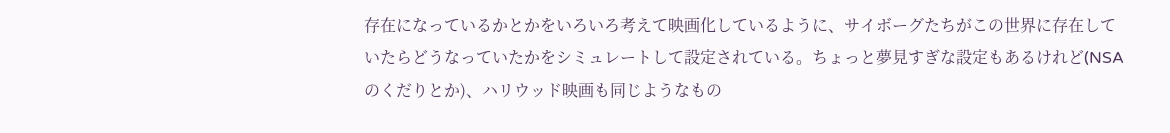存在になっているかとかをいろいろ考えて映画化しているように、サイボーグたちがこの世界に存在していたらどうなっていたかをシミュレートして設定されている。ちょっと夢見すぎな設定もあるけれど(NSA のくだりとか)、ハリウッド映画も同じようなもの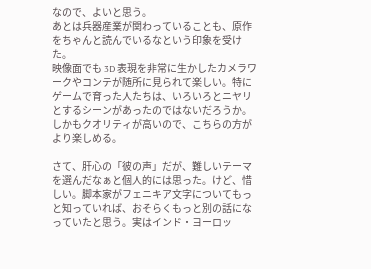なので、よいと思う。
あとは兵器産業が関わっていることも、原作をちゃんと読んでいるなという印象を受けた。
映像面でも 3D 表現を非常に生かしたカメラワークやコンテが随所に見られて楽しい。特にゲームで育った人たちは、いろいろとニヤリとするシーンがあったのではないだろうか。しかもクオリティが高いので、こちらの方がより楽しめる。

さて、肝心の「彼の声」だが、難しいテーマを選んだなぁと個人的には思った。けど、惜しい。脚本家がフェニキア文字についてもっと知っていれば、おそらくもっと別の話になっていたと思う。実はインド・ヨーロッ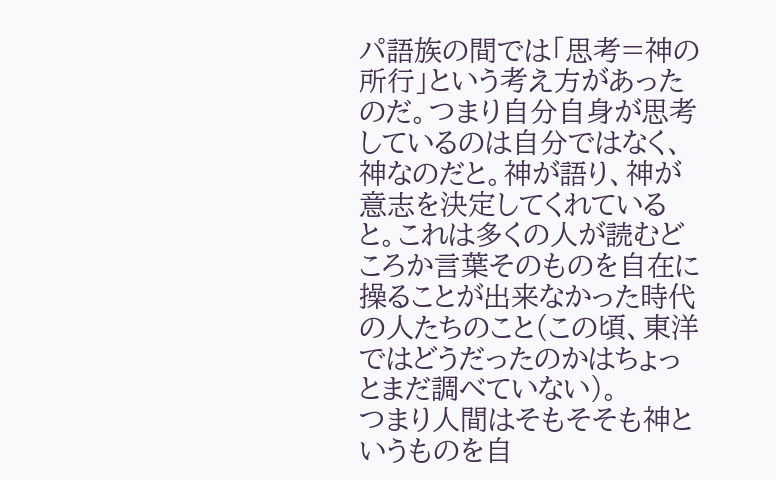パ語族の間では「思考=神の所行」という考え方があったのだ。つまり自分自身が思考しているのは自分ではなく、神なのだと。神が語り、神が意志を決定してくれていると。これは多くの人が読むどころか言葉そのものを自在に操ることが出来なかった時代の人たちのこと(この頃、東洋ではどうだったのかはちょっとまだ調べていない)。
つまり人間はそもそそも神というものを自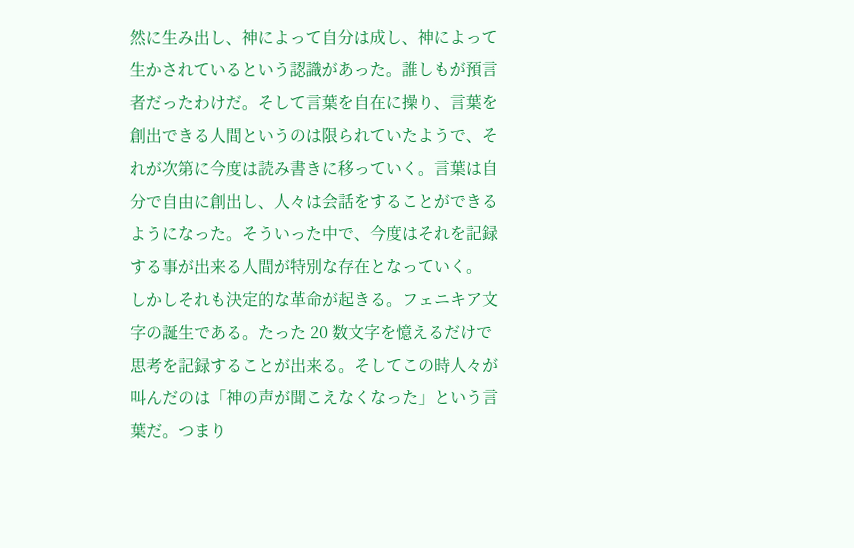然に生み出し、神によって自分は成し、神によって生かされているという認識があった。誰しもが預言者だったわけだ。そして言葉を自在に操り、言葉を創出できる人間というのは限られていたようで、それが次第に今度は読み書きに移っていく。言葉は自分で自由に創出し、人々は会話をすることができるようになった。そういった中で、今度はそれを記録する事が出来る人間が特別な存在となっていく。
しかしそれも決定的な革命が起きる。フェニキア文字の誕生である。たった 20 数文字を憶えるだけで思考を記録することが出来る。そしてこの時人々が叫んだのは「神の声が聞こえなくなった」という言葉だ。つまり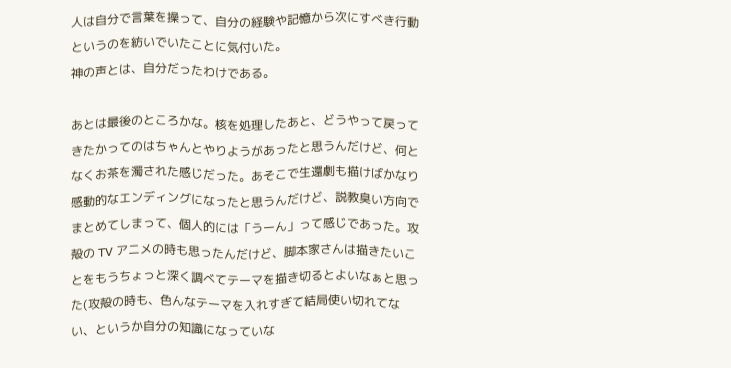人は自分で言葉を操って、自分の経験や記憶から次にすべき行動というのを紡いでいたことに気付いた。
神の声とは、自分だったわけである。

あとは最後のところかな。核を処理したあと、どうやって戻ってきたかってのはちゃんとやりようがあったと思うんだけど、何となくお茶を濁された感じだった。あそこで生還劇も描けばかなり感動的なエンディングになったと思うんだけど、説教臭い方向でまとめてしまって、個人的には「うーん」って感じであった。攻殻の TV アニメの時も思ったんだけど、脚本家さんは描きたいことをもうちょっと深く調べてテーマを描き切るとよいなぁと思った(攻殻の時も、色んなテーマを入れすぎて結局使い切れてない、というか自分の知識になっていな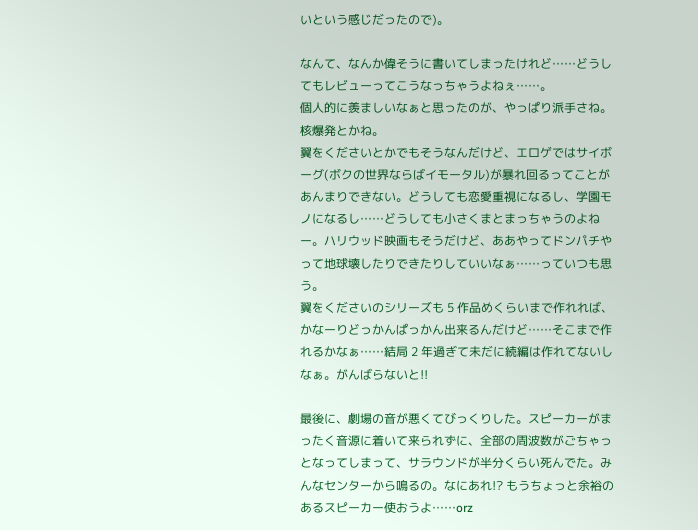いという感じだったので)。

なんて、なんか偉そうに書いてしまったけれど……どうしてもレビューってこうなっちゃうよねぇ……。
個人的に羨ましいなぁと思ったのが、やっぱり派手さね。核爆発とかね。
翼をくださいとかでもそうなんだけど、エロゲではサイボーグ(ボクの世界ならばイモータル)が暴れ回るってことがあんまりできない。どうしても恋愛重視になるし、学園モノになるし……どうしても小さくまとまっちゃうのよねー。ハリウッド映画もそうだけど、ああやってドンパチやって地球壊したりできたりしていいなぁ……っていつも思う。
翼をくださいのシリーズも 5 作品めくらいまで作れれば、かなーりどっかんぱっかん出来るんだけど……そこまで作れるかなぁ……結局 2 年過ぎて未だに続編は作れてないしなぁ。がんばらないと!!

最後に、劇場の音が悪くてびっくりした。スピーカーがまったく音源に着いて来られずに、全部の周波数がごちゃっとなってしまって、サラウンドが半分くらい死んでた。みんなセンターから鳴るの。なにあれ!? もうちょっと余裕のあるスピーカー使おうよ……orz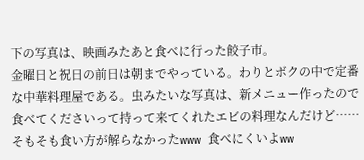下の写真は、映画みたあと食べに行った餃子市。
金曜日と祝日の前日は朝までやっている。わりとボクの中で定番な中華料理屋である。虫みたいな写真は、新メニュー作ったので食べてくださいって持って来てくれたエビの料理なんだけど……そもそも食い方が解らなかったwww 食べにくいよww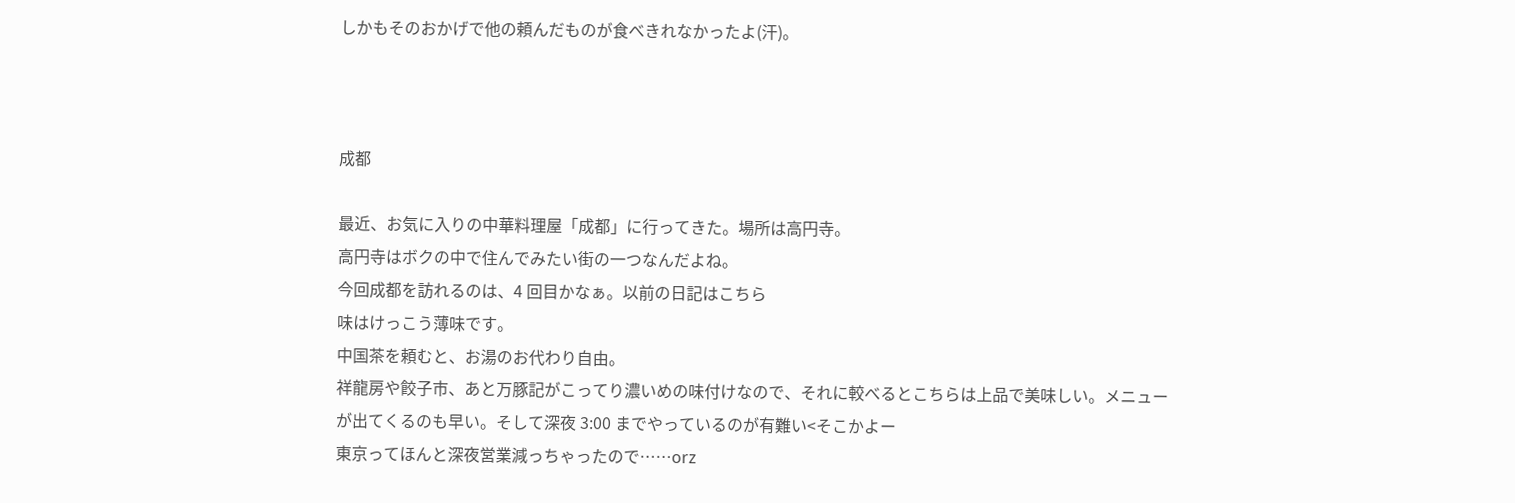しかもそのおかげで他の頼んだものが食べきれなかったよ(汗)。



成都

最近、お気に入りの中華料理屋「成都」に行ってきた。場所は高円寺。
高円寺はボクの中で住んでみたい街の一つなんだよね。
今回成都を訪れるのは、4 回目かなぁ。以前の日記はこちら
味はけっこう薄味です。
中国茶を頼むと、お湯のお代わり自由。
祥龍房や餃子市、あと万豚記がこってり濃いめの味付けなので、それに較べるとこちらは上品で美味しい。メニューが出てくるのも早い。そして深夜 3:00 までやっているのが有難い<そこかよー
東京ってほんと深夜営業減っちゃったので……orz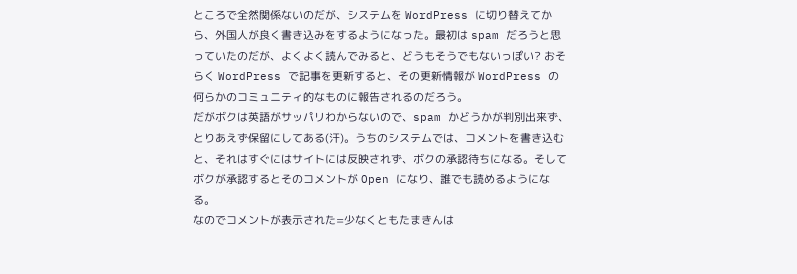ところで全然関係ないのだが、システムを WordPress に切り替えてから、外国人が良く書き込みをするようになった。最初は spam だろうと思っていたのだが、よくよく読んでみると、どうもそうでもないっぽい? おそらく WordPress で記事を更新すると、その更新情報が WordPress の何らかのコミュニティ的なものに報告されるのだろう。
だがボクは英語がサッパリわからないので、spam かどうかが判別出来ず、とりあえず保留にしてある(汗)。うちのシステムでは、コメントを書き込むと、それはすぐにはサイトには反映されず、ボクの承認待ちになる。そしてボクが承認するとそのコメントが Open になり、誰でも読めるようになる。
なのでコメントが表示された=少なくともたまきんは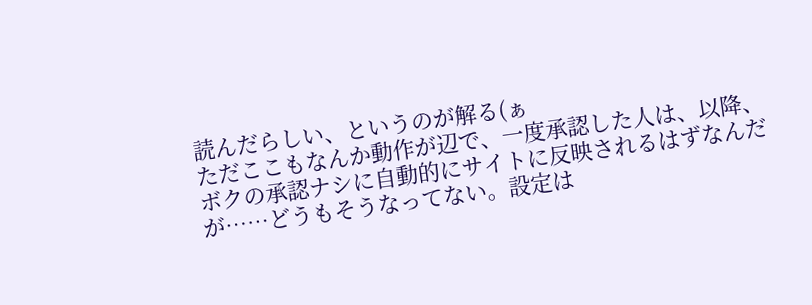読んだらしい、というのが解る(ぁ
ただここもなんか動作が辺で、一度承認した人は、以降、ボクの承認ナシに自動的にサイトに反映されるはずなんだが……どうもそうなってない。設定は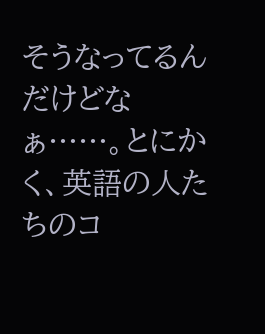そうなってるんだけどなぁ……。とにかく、英語の人たちのコ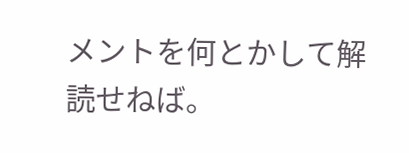メントを何とかして解読せねば。